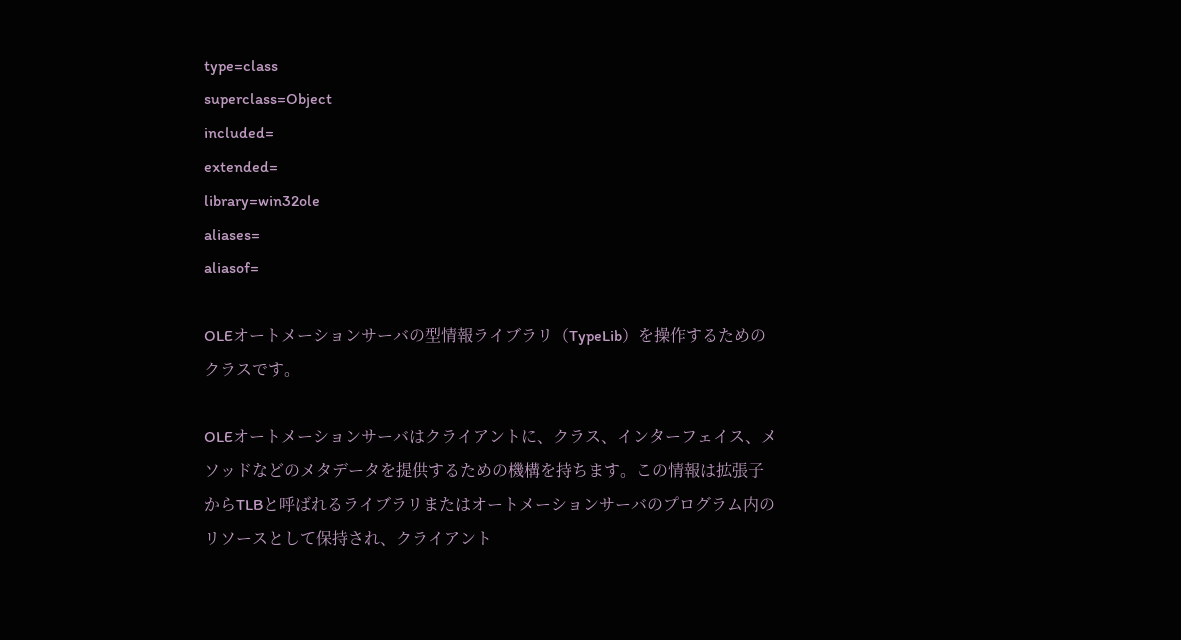type=class
superclass=Object
included=
extended=
library=win32ole
aliases=
aliasof=

OLEオートメーションサーバの型情報ライブラリ（TypeLib）を操作するための
クラスです。

OLEオートメーションサーバはクライアントに、クラス、インターフェイス、メ
ソッドなどのメタデータを提供するための機構を持ちます。この情報は拡張子
からTLBと呼ばれるライブラリまたはオートメーションサーバのプログラム内の
リソースとして保持され、クライアント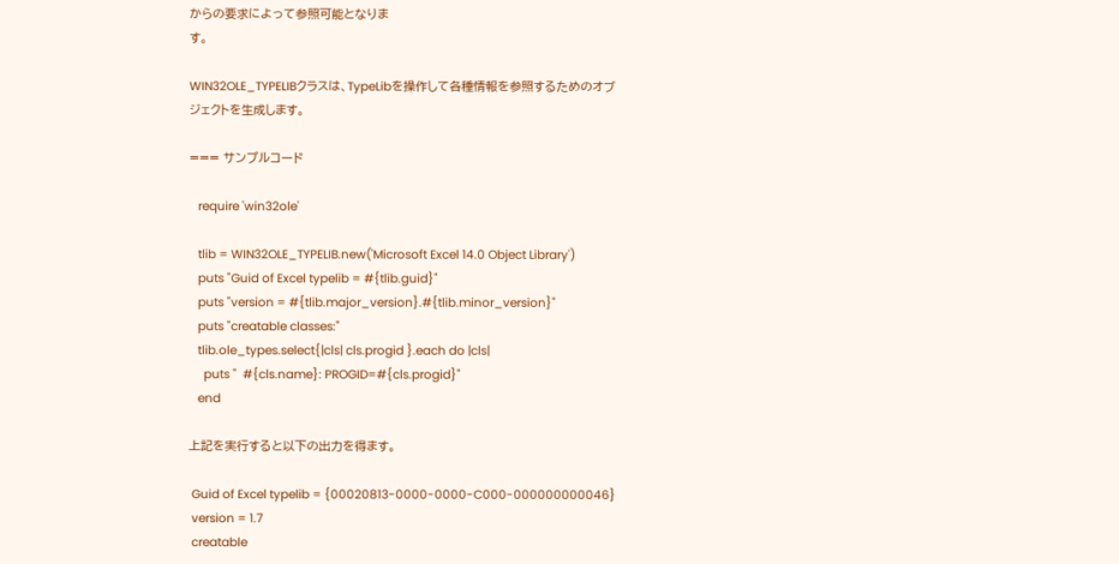からの要求によって参照可能となりま
す。

WIN32OLE_TYPELIBクラスは、TypeLibを操作して各種情報を参照するためのオブ
ジェクトを生成します。

=== サンプルコード

   require 'win32ole'

   tlib = WIN32OLE_TYPELIB.new('Microsoft Excel 14.0 Object Library')
   puts "Guid of Excel typelib = #{tlib.guid}"
   puts "version = #{tlib.major_version}.#{tlib.minor_version}"
   puts "creatable classes:"
   tlib.ole_types.select{|cls| cls.progid }.each do |cls|
     puts "  #{cls.name}: PROGID=#{cls.progid}"
   end

上記を実行すると以下の出力を得ます。

 Guid of Excel typelib = {00020813-0000-0000-C000-000000000046}
 version = 1.7
 creatable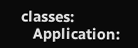classes:
   Application: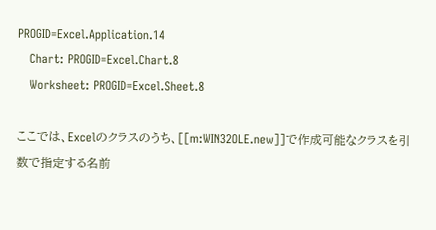PROGID=Excel.Application.14
   Chart: PROGID=Excel.Chart.8
   Worksheet: PROGID=Excel.Sheet.8

ここでは、Excelのクラスのうち、[[m:WIN32OLE.new]]で作成可能なクラスを引
数で指定する名前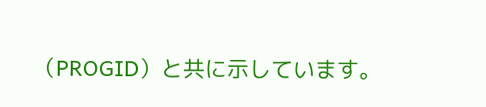（PROGID）と共に示しています。